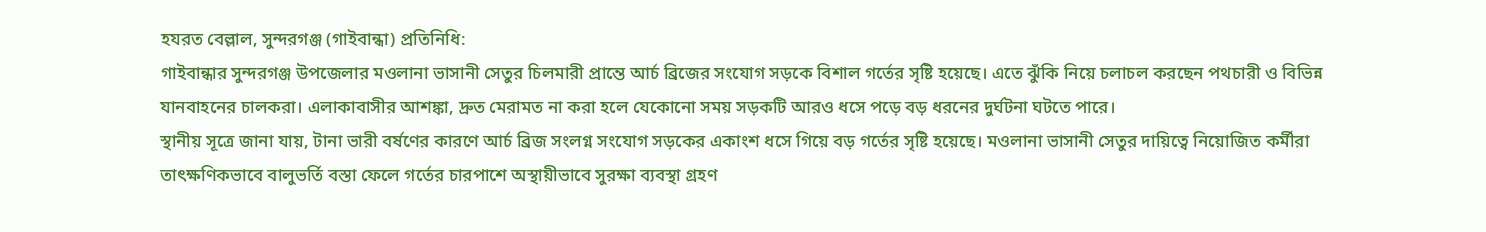হযরত বেল্লাল, সুন্দরগঞ্জ (গাইবান্ধা) প্রতিনিধি:
গাইবান্ধার সুন্দরগঞ্জ উপজেলার মওলানা ভাসানী সেতুর চিলমারী প্রান্তে আর্চ ব্রিজের সংযোগ সড়কে বিশাল গর্তের সৃষ্টি হয়েছে। এতে ঝুঁকি নিয়ে চলাচল করছেন পথচারী ও বিভিন্ন যানবাহনের চালকরা। এলাকাবাসীর আশঙ্কা, দ্রুত মেরামত না করা হলে যেকোনো সময় সড়কটি আরও ধসে পড়ে বড় ধরনের দুর্ঘটনা ঘটতে পারে।
স্থানীয় সূত্রে জানা যায়, টানা ভারী বর্ষণের কারণে আর্চ ব্রিজ সংলগ্ন সংযোগ সড়কের একাংশ ধসে গিয়ে বড় গর্তের সৃষ্টি হয়েছে। মওলানা ভাসানী সেতুর দায়িত্বে নিয়োজিত কর্মীরা তাৎক্ষণিকভাবে বালুভর্তি বস্তা ফেলে গর্তের চারপাশে অস্থায়ীভাবে সুরক্ষা ব্যবস্থা গ্রহণ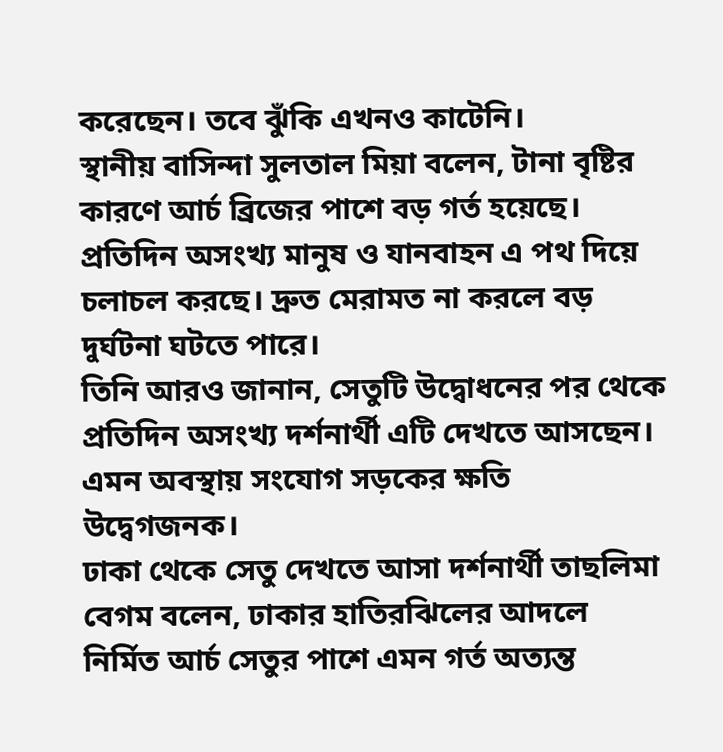করেছেন। তবে ঝুঁকি এখনও কাটেনি।
স্থানীয় বাসিন্দা সুলতাল মিয়া বলেন, টানা বৃষ্টির কারণে আর্চ ব্রিজের পাশে বড় গর্ত হয়েছে। প্রতিদিন অসংখ্য মানুষ ও যানবাহন এ পথ দিয়ে চলাচল করছে। দ্রুত মেরামত না করলে বড় দুর্ঘটনা ঘটতে পারে।
তিনি আরও জানান, সেতুটি উদ্বোধনের পর থেকে প্রতিদিন অসংখ্য দর্শনার্থী এটি দেখতে আসছেন। এমন অবস্থায় সংযোগ সড়কের ক্ষতি উদ্বেগজনক।
ঢাকা থেকে সেতু দেখতে আসা দর্শনার্থী তাছলিমা বেগম বলেন, ঢাকার হাতিরঝিলের আদলে নির্মিত আর্চ সেতুর পাশে এমন গর্ত অত্যন্ত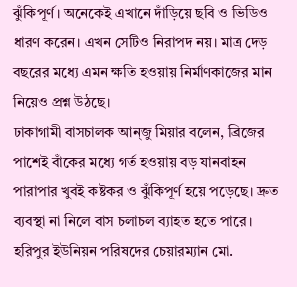ঝুঁকিপূর্ণ। অনেকেই এখানে দাঁড়িয়ে ছবি ও ভিডিও ধারণ করেন। এখন সেটিও নিরাপদ নয়। মাত্র দেড় বছরের মধ্যে এমন ক্ষতি হওয়ায় নির্মাণকাজের মান নিয়েও প্রশ্ন উঠছে।
ঢাকাগামী বাসচালক আন্জু মিয়ার বলেন, ব্রিজের পাশেই বাঁকের মধ্যে গর্ত হওয়ায় বড় যানবাহন পারাপার খুবই কষ্টকর ও ঝুঁকিপূর্ণ হয়ে পড়েছে। দ্রুত ব্যবস্থা না নিলে বাস চলাচল ব্যাহত হতে পারে।
হরিপুর ইউনিয়ন পরিষদের চেয়ারম্যান মো.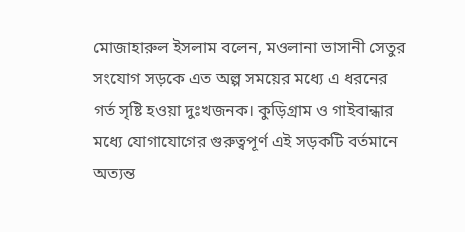মোজাহারুল ইসলাম বলেন, মওলানা ভাসানী সেতুর সংযোগ সড়কে এত অল্প সময়ের মধ্যে এ ধরনের গর্ত সৃষ্টি হওয়া দুঃখজনক। কুড়িগ্রাম ও গাইবান্ধার মধ্যে যোগাযোগের গুরুত্বপূর্ণ এই সড়কটি বর্তমানে অত্যন্ত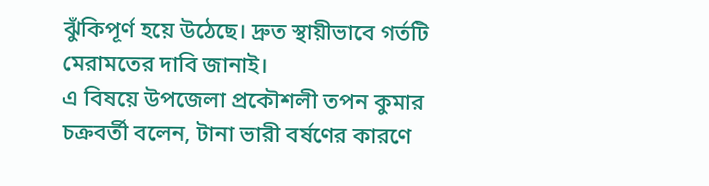ঝুঁকিপূর্ণ হয়ে উঠেছে। দ্রুত স্থায়ীভাবে গর্তটি মেরামতের দাবি জানাই।
এ বিষয়ে উপজেলা প্রকৌশলী তপন কুমার চক্রবর্তী বলেন, টানা ভারী বর্ষণের কারণে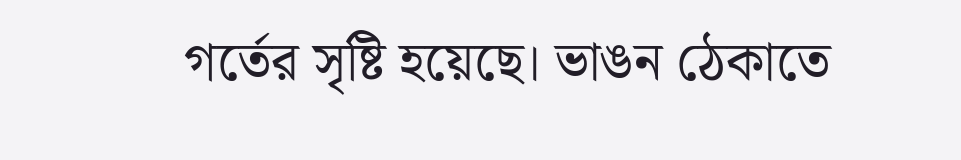গর্তের সৃষ্টি হয়েছে। ভাঙন ঠেকাতে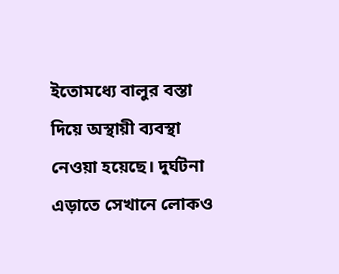ইতোমধ্যে বালুর বস্তা দিয়ে অস্থায়ী ব্যবস্থা নেওয়া হয়েছে। দুর্ঘটনা এড়াতে সেখানে লোকও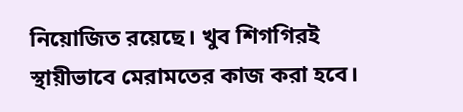নিয়োজিত রয়েছে। খুব শিগগিরই স্থায়ীভাবে মেরামতের কাজ করা হবে।